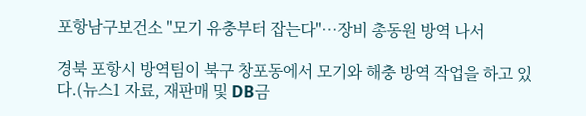포항남구보건소 "모기 유충부터 잡는다"…장비 총동원 방역 나서

경북 포항시 방역팀이 북구 창포동에서 모기와 해충 방역 작업을 하고 있다.(뉴스1 자료, 재판매 및 DB금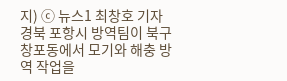지) ⓒ 뉴스1 최창호 기자
경북 포항시 방역팀이 북구 창포동에서 모기와 해충 방역 작업을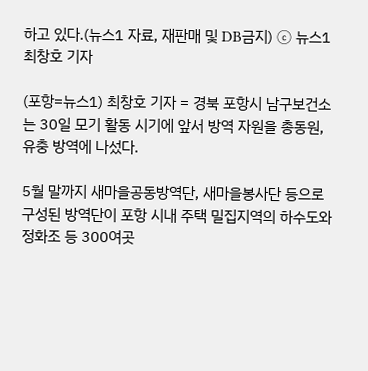하고 있다.(뉴스1 자료, 재판매 및 DB금지) ⓒ 뉴스1 최창호 기자

(포항=뉴스1) 최창호 기자 = 경북 포항시 남구보건소는 30일 모기 활동 시기에 앞서 방역 자원을 총동원, 유충 방역에 나섰다.

5월 말까지 새마을공동방역단, 새마을봉사단 등으로 구성된 방역단이 포항 시내 주택 밀집지역의 하수도와 정화조 등 300여곳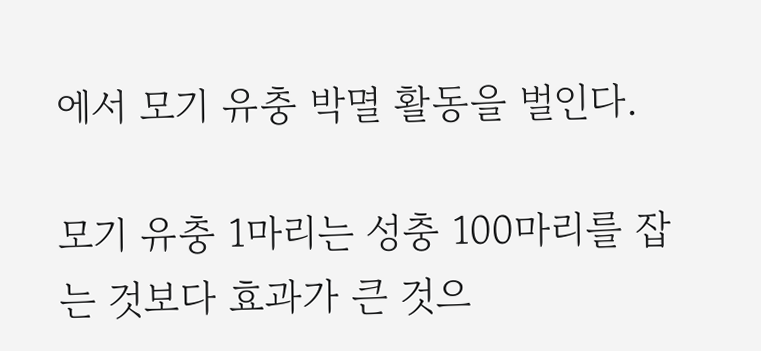에서 모기 유충 박멸 활동을 벌인다.

모기 유충 1마리는 성충 100마리를 잡는 것보다 효과가 큰 것으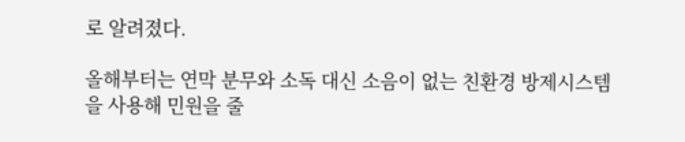로 알려졌다.

올해부터는 연막 분무와 소독 대신 소음이 없는 친환경 방제시스템을 사용해 민원을 줄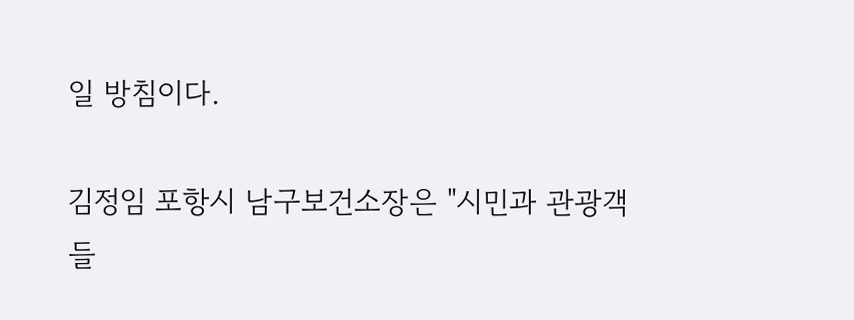일 방침이다.

김정임 포항시 남구보건소장은 "시민과 관광객들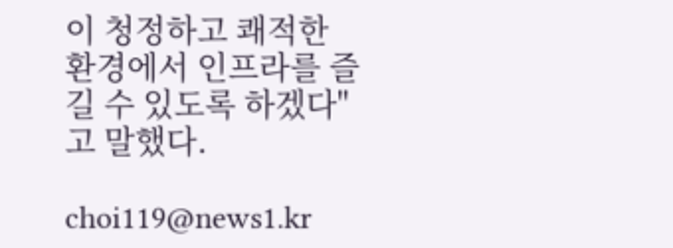이 청정하고 쾌적한 환경에서 인프라를 즐길 수 있도록 하겠다"고 말했다.

choi119@news1.kr